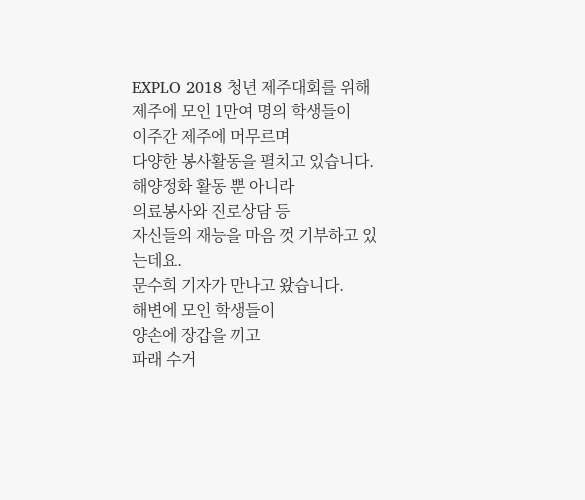EXPLO 2018 청년 제주대회를 위해
제주에 모인 1만여 명의 학생들이
이주간 제주에 머무르며
다양한 봉사활동을 펼치고 있습니다.
해양정화 활동 뿐 아니라
의료봉사와 진로상담 등
자신들의 재능을 마음 껏 기부하고 있는데요.
문수희 기자가 만나고 왔습니다.
해변에 모인 학생들이
양손에 장갑을 끼고
파래 수거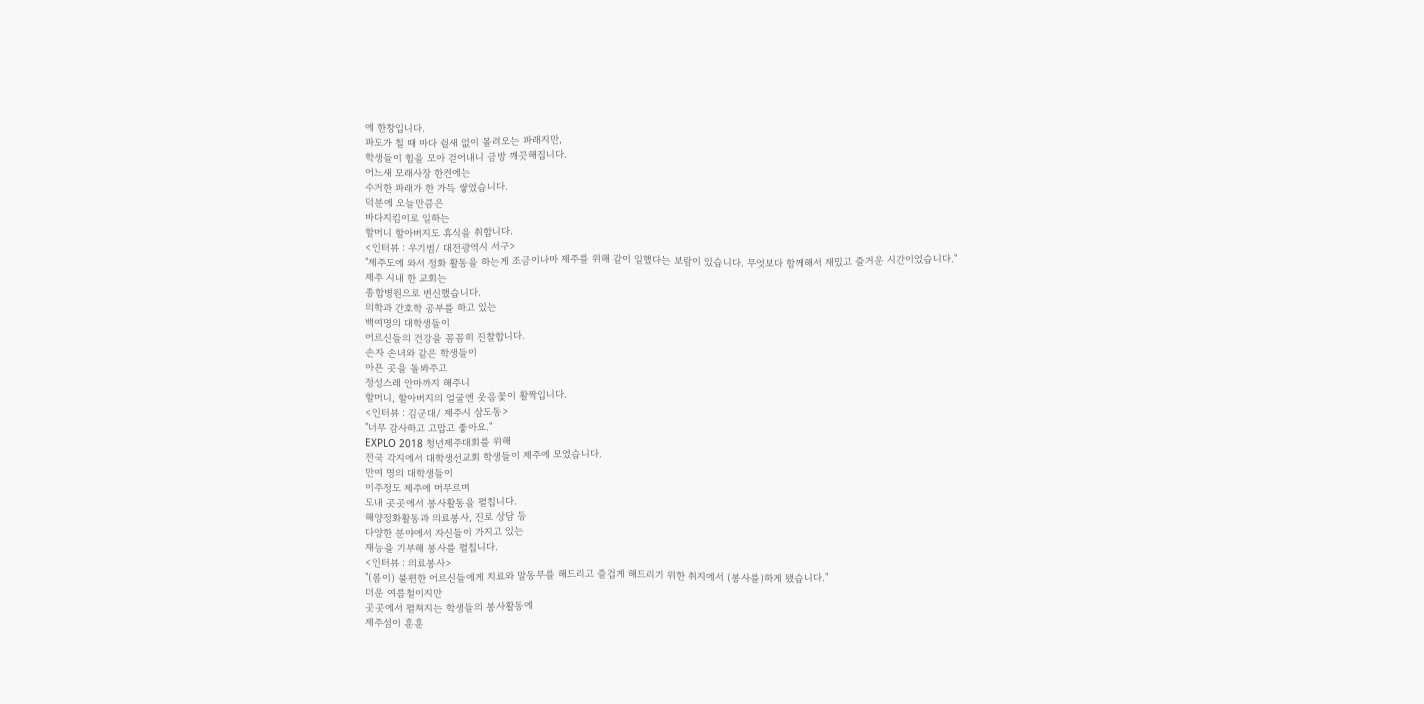에 한창입니다.
파도가 칠 때 마다 쉴새 없이 몰려오는 파래지만,
학생들이 힘을 모아 걷어내니 금방 깨끗해집니다.
어느새 모래사장 한켠에는
수거한 파래가 한 가득 쌓였습니다.
덕분에 오늘만큼은
바다지킴이로 일하는
할머니 할아버지도 휴식을 취합니다.
<인터뷰 : 우기범/ 대전광역시 서구>
"제주도에 와서 정화 활동을 하는게 조금이나마 제주를 위해 같이 일했다는 보람이 있습니다. 무엇보다 함께해서 재밌고 즐거운 시간이었습니다."
제주 시내 한 교회는
종합병원으로 변신했습니다.
의학과 간호학 공부를 하고 있는
백여명의 대학생들이
어르신들의 건강을 꼼꼼히 진찰합니다.
손자 손녀와 같은 학생들이
아픈 곳을 돌봐주고
정성스레 안마까지 해주니
할머니, 할아버지의 얼굴엔 웃음꽃이 활짝입니다.
<인터뷰 : 김군대/ 제주시 삼도동>
"너무 감사하고 고맙고 좋아요."
EXPLO 2018 청년제주대회를 위해
전국 각지에서 대학생선교회 학생들이 제주에 모였습니다.
만여 명의 대학생들이
이주정도 제주에 머무르며
도내 곳곳에서 봉사활동을 펼칩니다.
해양정화활동과 의료봉사, 진로 상담 등
다양한 분야에서 자신들이 가지고 있는
재능을 기부해 봉사를 펼칩니다.
<인터뷰 : 의료봉사>
"(몸이) 불편한 어르신들에게 치료와 말동무를 해드리고 즐겁게 해드리기 위한 취지에서 (봉사를)하게 됐습니다."
더운 여름철이지만
곳곳에서 펼쳐지는 학생들의 봉사활동에
제주섬이 훈훈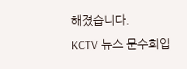해졌습니다.
KCTV 뉴스 문수희입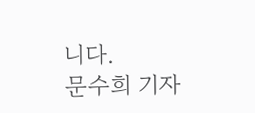니다.
문수희 기자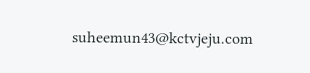suheemun43@kctvjeju.com